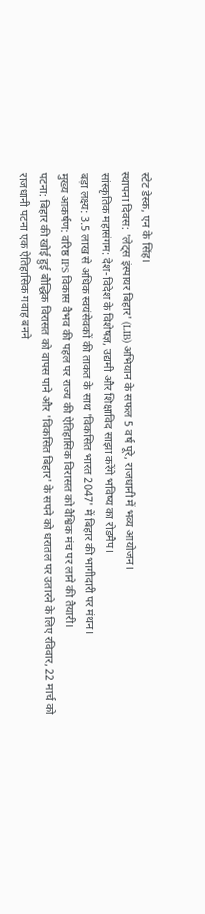स्टेट डेस्क, एन के सिंह।
स्थापना दिवस: 'लेट्स इंस्पायर बिहार' (LIB) अभियान के सफल 5 वर्ष पूरे, राजधानी में भव्य आयोजन।
सांस्कृतिक महासंगम: देश-विदेश के विशेषज्ञ, उद्यमी और शिक्षाविद साझा करेंगे भविष्य का रोडमैप।
बड़ा लक्ष्य: 3.5 लाख से अधिक स्वयंसेवकों की ताकत के साथ 'विकसित भारत 2047' में बिहार की भागीदारी पर मंथन।
मुख्य आकर्षण: वरिष्ठ IPS विकास वैभव की पहल पर राज्य की ऐतिहासिक विरासत को वैश्विक मंच पर लाने की तैयारी।
पटना: बिहार की खोई हुई बौद्धिक विरासत को वापस पाने और 'विकसित बिहार' के सपने को धरातल पर उतारने के लिए रविवार, 22 मार्च को राजधानी पटना एक ऐतिहासिक गवाह बनने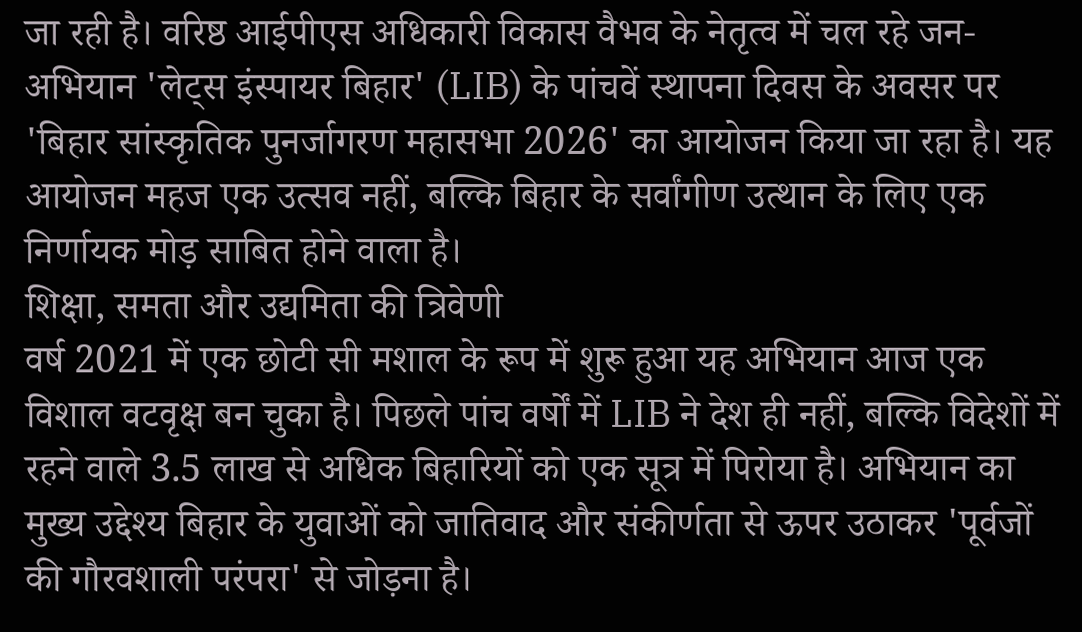जा रही है। वरिष्ठ आईपीएस अधिकारी विकास वैभव के नेतृत्व में चल रहे जन-अभियान 'लेट्स इंस्पायर बिहार' (LIB) के पांचवें स्थापना दिवस के अवसर पर 'बिहार सांस्कृतिक पुनर्जागरण महासभा 2026' का आयोजन किया जा रहा है। यह आयोजन महज एक उत्सव नहीं, बल्कि बिहार के सर्वांगीण उत्थान के लिए एक निर्णायक मोड़ साबित होने वाला है।
शिक्षा, समता और उद्यमिता की त्रिवेणी
वर्ष 2021 में एक छोटी सी मशाल के रूप में शुरू हुआ यह अभियान आज एक विशाल वटवृक्ष बन चुका है। पिछले पांच वर्षों में LIB ने देश ही नहीं, बल्कि विदेशों में रहने वाले 3.5 लाख से अधिक बिहारियों को एक सूत्र में पिरोया है। अभियान का मुख्य उद्देश्य बिहार के युवाओं को जातिवाद और संकीर्णता से ऊपर उठाकर 'पूर्वजों की गौरवशाली परंपरा' से जोड़ना है।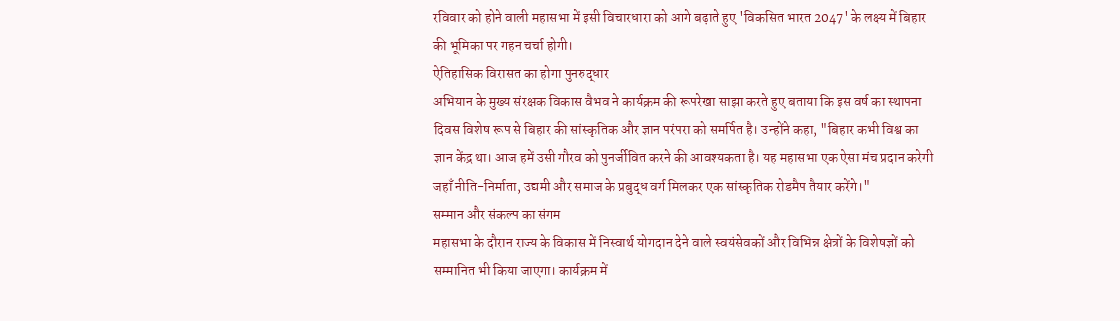रविवार को होने वाली महासभा में इसी विचारधारा को आगे बढ़ाते हुए 'विकसित भारत 2047' के लक्ष्य में बिहार की भूमिका पर गहन चर्चा होगी।
ऐतिहासिक विरासत का होगा पुनरुद्धार
अभियान के मुख्य संरक्षक विकास वैभव ने कार्यक्रम की रूपरेखा साझा करते हुए बताया कि इस वर्ष का स्थापना दिवस विशेष रूप से बिहार की सांस्कृतिक और ज्ञान परंपरा को समर्पित है। उन्होंने कहा, "बिहार कभी विश्व का ज्ञान केंद्र था। आज हमें उसी गौरव को पुनर्जीवित करने की आवश्यकता है। यह महासभा एक ऐसा मंच प्रदान करेगी जहाँ नीति-निर्माता, उद्यमी और समाज के प्रबुद्ध वर्ग मिलकर एक सांस्कृतिक रोडमैप तैयार करेंगे।"
सम्मान और संकल्प का संगम
महासभा के दौरान राज्य के विकास में निस्वार्थ योगदान देने वाले स्वयंसेवकों और विभिन्न क्षेत्रों के विशेषज्ञों को सम्मानित भी किया जाएगा। कार्यक्रम में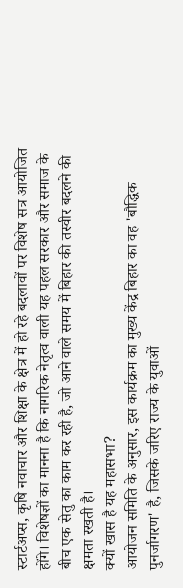स्टार्टअप्स, कृषि नवाचार और शिक्षा के क्षेत्र में हो रहे बदलावों पर विशेष सत्र आयोजित होंगे। विशेषज्ञों का मानना है कि नागरिक नेतृत्व वाली यह पहल सरकार और समाज के बीच एक सेतु का काम कर रही है, जो आने वाले समय में बिहार की तस्वीर बदलने की क्षमता रखती है।
क्यों खास है यह महासभा?
आयोजन समिति के अनुसार, इस कार्यक्रम का मुख्य केंद्र बिहार का वह 'बौद्धिक पुनर्जागरण' है, जिसके जरिए राज्य के युवाओं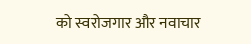को स्वरोजगार और नवाचार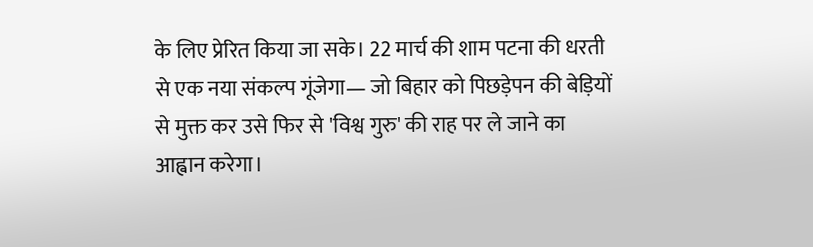के लिए प्रेरित किया जा सके। 22 मार्च की शाम पटना की धरती से एक नया संकल्प गूंजेगा— जो बिहार को पिछड़ेपन की बेड़ियों से मुक्त कर उसे फिर से 'विश्व गुरु' की राह पर ले जाने का आह्वान करेगा।